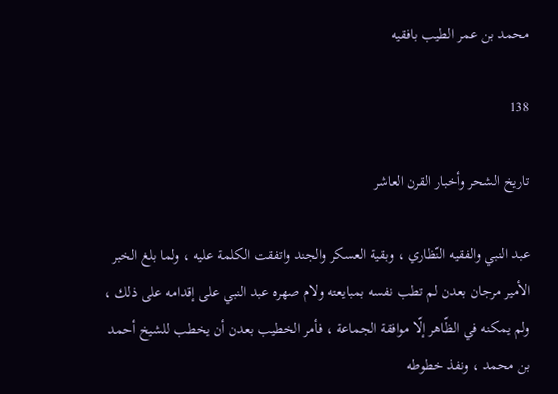محمد بن عمر الطيب بافقيه

138

تاريخ الشحر وأخبار القرن العاشر

عبد النبي والفقيه النّظاري ، وبقية العسكر والجند واتفقت الكلمة عليه ، ولما بلغ الخبر الأمير مرجان بعدن لم تطب نفسه بمبايعته ولام صهره عبد النبي على إقدامه على ذلك ، ولم يمكنه في الظّاهر إلّا موافقة الجماعة ، فأمر الخطيب بعدن أن يخطب للشيخ أحمد بن محمد ، ونفذ خطوطه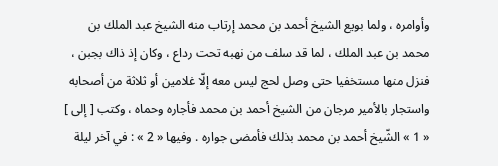وأوامره ، ولما بويع الشيخ أحمد بن محمد إرتاب منه الشيخ عبد الملك بن محمد بن عبد الملك ، لما قد سلف من نهبه تحت رداع ، وكان إذ ذاك بجبن ، فنزل منها مستخفيا حتى وصل لحج ليس معه إلّا غلامين أو ثلاثة من أصحابه واستجار بالأمير مرجان من الشيخ أحمد بن محمد فأجاره وحماه ، وكتب [ إلى ] « 1 » الشّيخ أحمد بن محمد بذلك فأمضى جواره . وفيها « 2 » : في آخر ليلة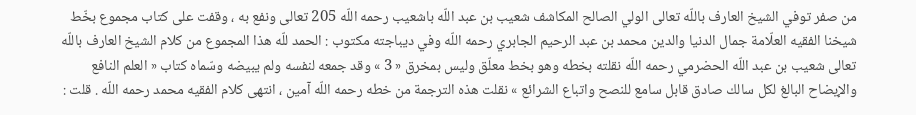من صفر توفي الشيخ العارف باللّه تعالى الولي الصالح المكاشف شعيب بن عبد اللّه باشعيب رحمه اللّه 205 تعالى ونفع به ، وقفت على كتاب مجموع بخّط شيخنا الفقيه العلّامة جمال الدنيا والدين محمد بن عبد الرحيم الجابري رحمه اللّه وفي ديباجته مكتوب : الحمد للّه هذا المجموع من كلام الشيخ العارف باللّه تعالى شعيب بن عبد اللّه الحضرمي رحمه اللّه نقلته بخطه وهو بخط معلّق وليس بمخرق « 3 » وقد جمعه لنفسه ولم يبيضه وسّماه كتاب « العلم النافع والإيضاح البالغ لكل سالك صادق قابل سامع للنصح واتباع الشرائع » نقلت هذه الترجمة من خطه رحمه اللّه آمين ، انتهى كلام الفقيه محمد رحمه اللّه . قلت :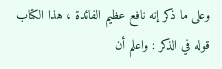وعلى ما ذكر إنه نافع عظيم الفائدة ، هذا الكتاب قوله في الذكر : واعلم أن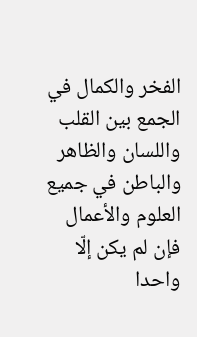الفخر والكمال في الجمع بين القلب واللسان والظاهر والباطن في جميع العلوم والأعمال فإن لم يكن إلّا واحدا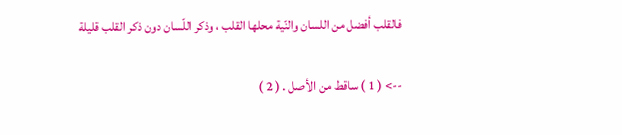فالقلب أفضل من اللسان والنّية محلها القلب ، وذكر اللّسان دون ذكر القلب قليلة

--> ( 1 ) ساقط من الأصل . ( 2 )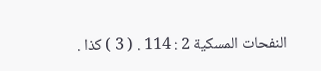النفحات المسكية 2 : 114 . ( 3 ) كذا .